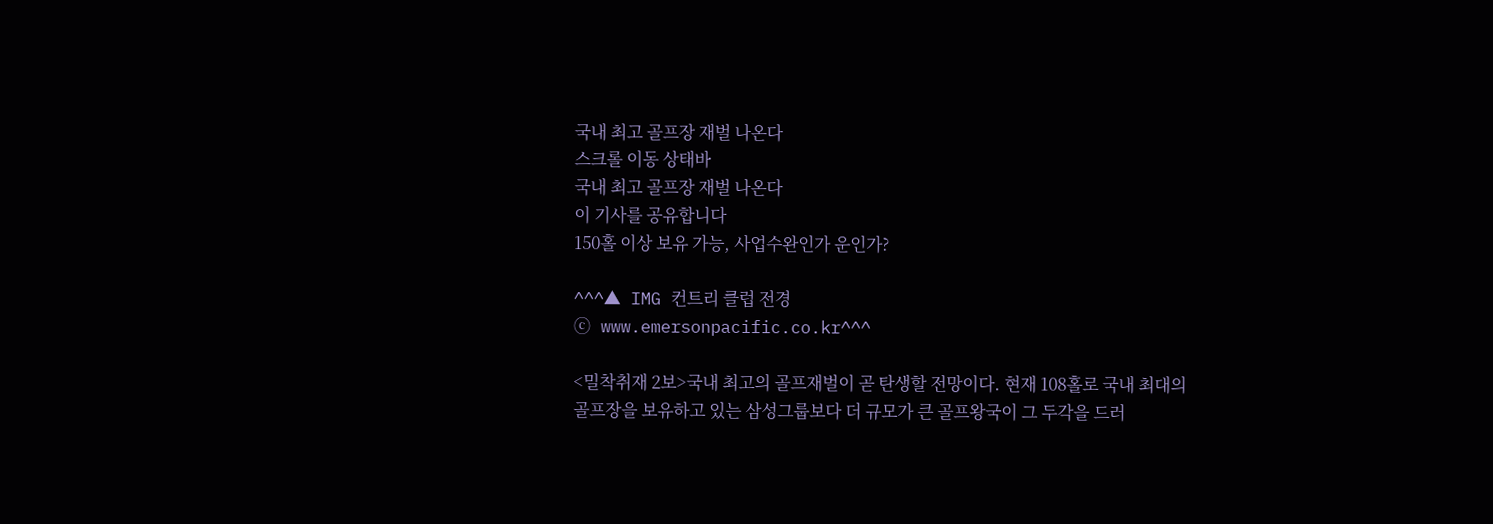국내 최고 골프장 재벌 나온다
스크롤 이동 상태바
국내 최고 골프장 재벌 나온다
이 기사를 공유합니다
150홀 이상 보유 가능, 사업수완인가 운인가?

^^^▲ IMG 컨트리 클럽 전경
ⓒ www.emersonpacific.co.kr^^^

<밀착취재 2보>국내 최고의 골프재벌이 곧 탄생할 전망이다. 현재 108홀로 국내 최대의 골프장을 보유하고 있는 삼성그룹보다 더 규모가 큰 골프왕국이 그 두각을 드러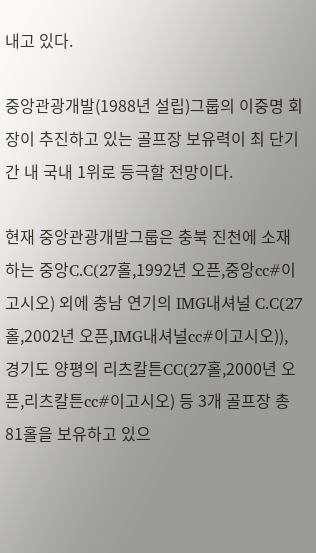내고 있다.

중앙관광개발(1988년 설립)그룹의 이중명 회장이 추진하고 있는 골프장 보유력이 최 단기간 내 국내 1위로 등극할 전망이다.

현재 중앙관광개발그룹은 충북 진천에 소재하는 중앙C.C(27홀,1992년 오픈,중앙cc#이고시오) 외에 충남 연기의 IMG내셔널 C.C(27홀,2002년 오픈,IMG내셔널cc#이고시오)), 경기도 양평의 리츠칼튼CC(27홀,2000년 오픈,리츠칼튼cc#이고시오) 등 3개 골프장 총 81홀을 보유하고 있으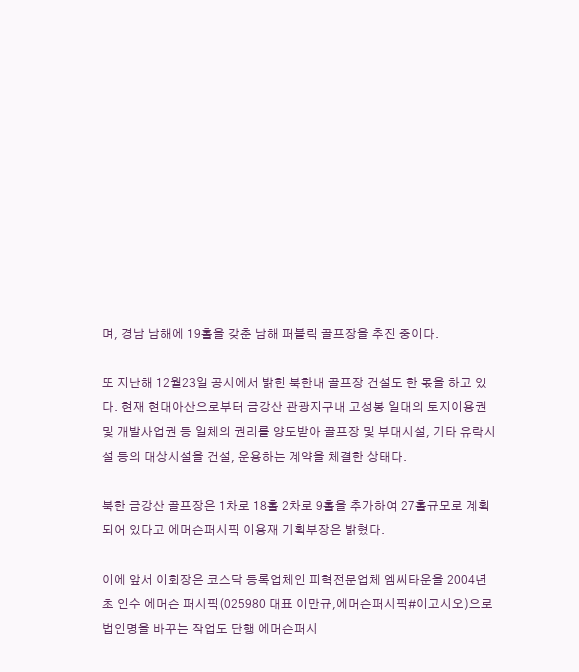며, 경남 남해에 19홀을 갖춘 남해 퍼블릭 골프장을 추진 중이다.

또 지난해 12월23일 공시에서 밝힌 북한내 골프장 건설도 한 몫을 하고 있다. 현재 현대아산으로부터 금강산 관광지구내 고성봉 일대의 토지이용권 및 개발사업권 등 일체의 권리를 양도받아 골프장 및 부대시설, 기타 유락시설 등의 대상시설을 건설, 운용하는 계약을 체결한 상태다.

북한 금강산 골프장은 1차로 18홀 2차로 9홀을 추가하여 27홀규모로 계획되어 있다고 에머슨퍼시픽 이용재 기획부장은 밝혔다.

이에 앞서 이회장은 코스닥 등록업체인 피혁전문업체 엠씨타운을 2004년 초 인수 에머슨 퍼시픽(025980 대표 이만규,에머슨퍼시픽#이고시오)으로 법인명을 바꾸는 작업도 단행 에머슨퍼시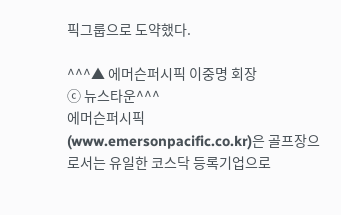픽그룹으로 도약했다.

^^^▲ 에머슨퍼시픽 이중명 회장
ⓒ 뉴스타운^^^
에머슨퍼시픽(www.emersonpacific.co.kr)은 골프장으로서는 유일한 코스닥 등록기업으로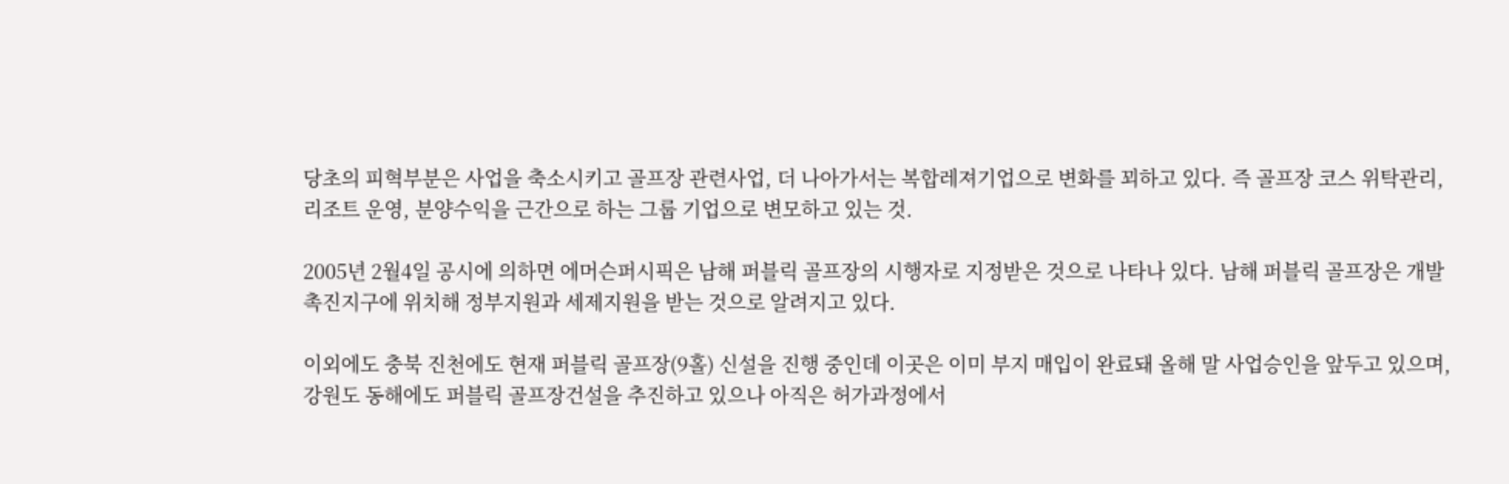당초의 피혁부분은 사업을 축소시키고 골프장 관련사업, 더 나아가서는 복합레져기업으로 변화를 꾀하고 있다. 즉 골프장 코스 위탁관리, 리조트 운영, 분양수익을 근간으로 하는 그룹 기업으로 변모하고 있는 것.

2005년 2월4일 공시에 의하면 에머슨퍼시픽은 남해 퍼블릭 골프장의 시행자로 지정받은 것으로 나타나 있다. 남해 퍼블릭 골프장은 개발촉진지구에 위치해 정부지원과 세제지원을 받는 것으로 알려지고 있다.

이외에도 충북 진천에도 현재 퍼블릭 골프장(9홀) 신설을 진행 중인데 이곳은 이미 부지 매입이 완료돼 올해 말 사업승인을 앞두고 있으며, 강원도 동해에도 퍼블릭 골프장건설을 추진하고 있으나 아직은 허가과정에서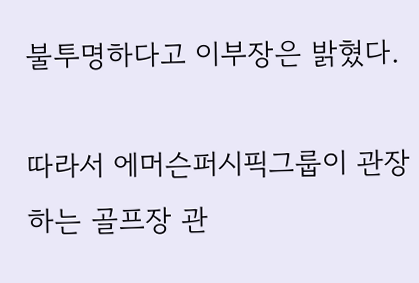불투명하다고 이부장은 밝혔다.

따라서 에머슨퍼시픽그룹이 관장하는 골프장 관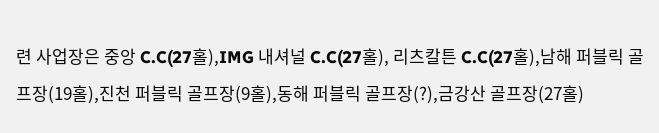련 사업장은 중앙 C.C(27홀),IMG 내셔널 C.C(27홀), 리츠칼튼 C.C(27홀),남해 퍼블릭 골프장(19홀),진천 퍼블릭 골프장(9홀),동해 퍼블릭 골프장(?),금강산 골프장(27홀)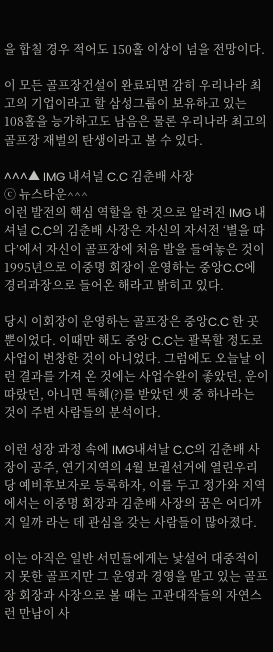을 합칠 경우 적어도 150홀 이상이 넘을 전망이다.

이 모든 골프장건설이 완료되면 감히 우리나라 최고의 기업이라고 할 삼성그룹이 보유하고 있는 108홀을 능가하고도 남음은 물론 우리나라 최고의 골프장 재벌의 탄생이라고 볼 수 있다.

^^^▲ IMG 내셔널 C.C 김춘배 사장
ⓒ 뉴스타운^^^
이런 발전의 핵심 역할을 한 것으로 알려진 IMG 내셔널 C.C의 김춘배 사장은 자신의 자서전 ‘별을 따다’에서 자신이 골프장에 처음 발을 들여놓은 것이 1995년으로 이중명 회장이 운영하는 중앙C.C에 경리과장으로 들어온 해라고 밝히고 있다.

당시 이회장이 운영하는 골프장은 중앙C.C 한 곳 뿐이었다. 이때만 해도 중앙 C.C는 괄목할 정도로 사업이 번창한 것이 아니었다. 그럼에도 오늘날 이런 결과를 가져 온 것에는 사업수완이 좋았던, 운이 따랐던, 아니면 특혜(?)를 받았던 셋 중 하나라는 것이 주변 사람들의 분석이다.

이런 성장 과정 속에 IMG내셔날 C.C의 김춘배 사장이 공주, 연기지역의 4월 보궐선거에 열린우리당 예비후보자로 등록하자, 이를 두고 정가와 지역에서는 이중명 회장과 김춘배 사장의 꿈은 어디까지 일까 라는 데 관심을 갖는 사람들이 많아졌다.

이는 아직은 일반 서민들에게는 낯설어 대중적이지 못한 골프지만 그 운영과 경영을 맡고 있는 골프장 회장과 사장으로 볼 때는 고관대작들의 자연스런 만남이 사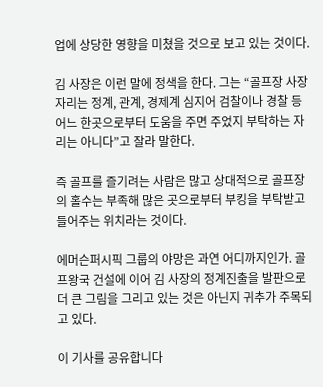업에 상당한 영향을 미쳤을 것으로 보고 있는 것이다.

김 사장은 이런 말에 정색을 한다. 그는 “골프장 사장 자리는 정계, 관계, 경제계 심지어 검찰이나 경찰 등 어느 한곳으로부터 도움을 주면 주었지 부탁하는 자리는 아니다”고 잘라 말한다.

즉 골프를 즐기려는 사람은 많고 상대적으로 골프장의 홀수는 부족해 많은 곳으로부터 부킹을 부탁받고 들어주는 위치라는 것이다.

에머슨퍼시픽 그룹의 야망은 과연 어디까지인가. 골프왕국 건설에 이어 김 사장의 정계진출을 발판으로 더 큰 그림을 그리고 있는 것은 아닌지 귀추가 주목되고 있다.

이 기사를 공유합니다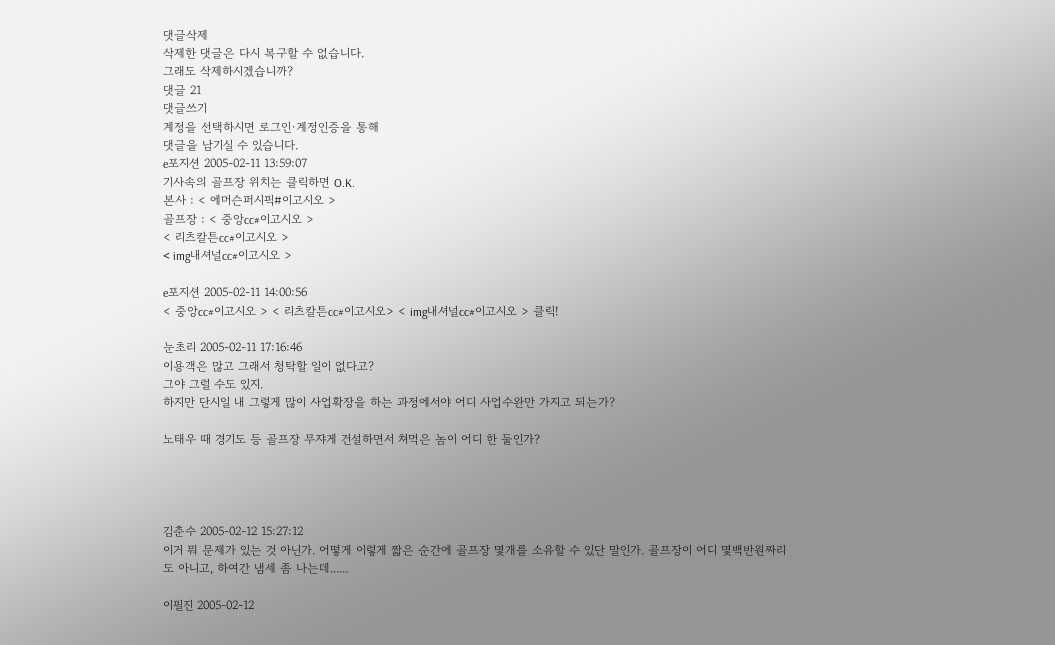댓글삭제
삭제한 댓글은 다시 복구할 수 없습니다.
그래도 삭제하시겠습니까?
댓글 21
댓글쓰기
계정을 선택하시면 로그인·계정인증을 통해
댓글을 남기실 수 있습니다.
e포지션 2005-02-11 13:59:07
기사속의 골프장 위치는 클릭하면 O.K.
본사 : < 에머슨퍼시픽#이고시오 >
골프장 : < 중앙cc#이고시오 >
< 리츠칼튼cc#이고시오 >
< img내셔널cc#이고시오 >

e포지션 2005-02-11 14:00:56
< 중앙cc#이고시오 > < 리츠칼튼cc#이고시오> < img내셔널cc#이고시오 > 클릭!

눈초리 2005-02-11 17:16:46
이용객은 많고 그래서 청탁할 일이 없다고?
그야 그럴 수도 있지.
하지만 단시일 내 그렇게 많이 사업확장을 하는 과정에서야 어디 사업수완만 가지고 되는가?

노태우 때 경기도 등 골프장 무쟈게 건설하면서 쳐먹은 놈이 어디 한 둘인가?




김춘수 2005-02-12 15:27:12
이거 뭐 문제가 있는 것 아닌가. 어떻게 이렇게 짧은 순간에 골프장 몇개를 소유할 수 있단 말인가. 골프장이 어디 몇백반원짜리도 아니고, 하여간 냄세 좀 나는데......

이필진 2005-02-12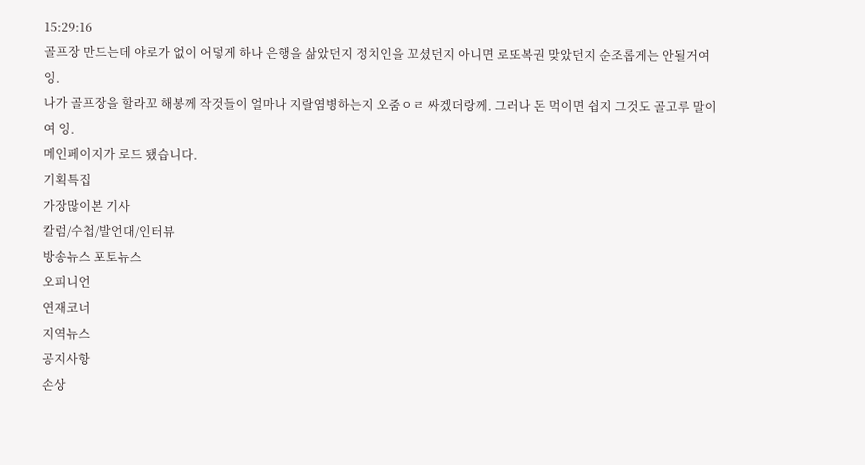15:29:16
골프장 만드는데 야로가 없이 어덯게 하나 은행을 삶았던지 정치인을 꼬셨던지 아니면 로또복권 맞았던지 순조롭게는 안될거여 잉.
나가 골프장을 할라꼬 해봉께 작것들이 얼마나 지랄염병하는지 오줌ㅇㄹ 싸겠더랑께. 그러나 돈 먹이면 쉽지 그것도 골고루 말이여 잉.
메인페이지가 로드 됐습니다.
기획특집
가장많이본 기사
칼럼/수첩/발언대/인터뷰
방송뉴스 포토뉴스
오피니언
연재코너
지역뉴스
공지사항
손상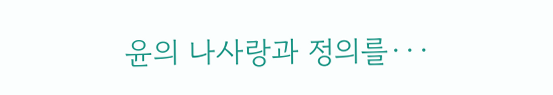윤의 나사랑과 정의를···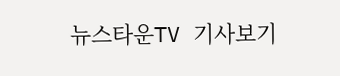뉴스타운TV 기사보기